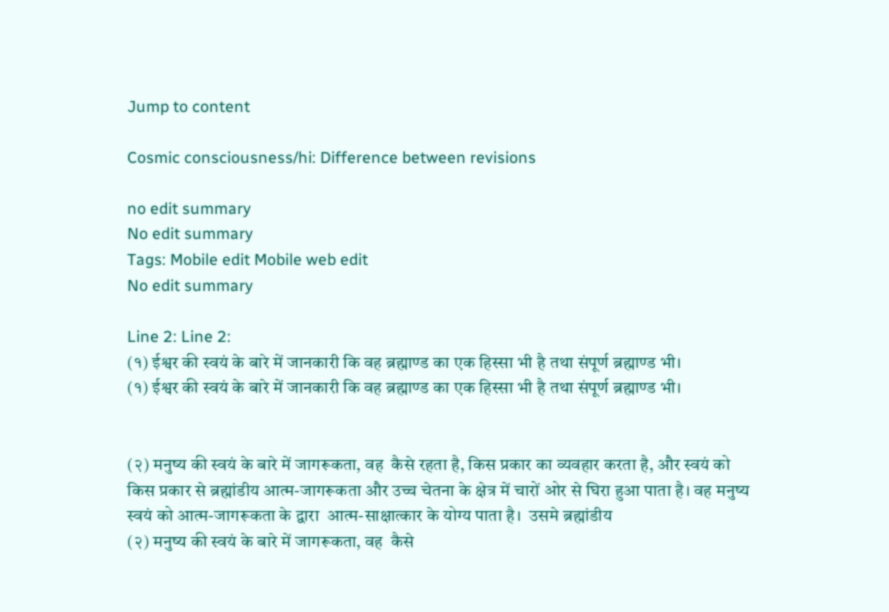Jump to content

Cosmic consciousness/hi: Difference between revisions

no edit summary
No edit summary
Tags: Mobile edit Mobile web edit
No edit summary

Line 2: Line 2:
(१) ईश्वर की स्वयं के बारे में जानकारी कि वह ब्रह्माण्ड का एक हिस्सा भी है तथा संपूर्ण ब्रह्माण्ड भी।
(१) ईश्वर की स्वयं के बारे में जानकारी कि वह ब्रह्माण्ड का एक हिस्सा भी है तथा संपूर्ण ब्रह्माण्ड भी।


(२) मनुष्य की स्वयं के बारे में जागरूकता, वह  कैसे रहता है, किस प्रकार का व्यवहार करता है, और स्वयं को किस प्रकार से ब्रह्मांडीय आत्म-जागरूकता और उच्च चेतना के क्षेत्र में चारों ओर से घिरा हुआ पाता है। वह मनुष्य स्वयं को आत्म-जागरूकता के द्वारा  आत्म-साक्षात्कार के योग्य पाता है।  उसमे ब्रह्मांडीय
(२) मनुष्य की स्वयं के बारे में जागरूकता, वह  कैसे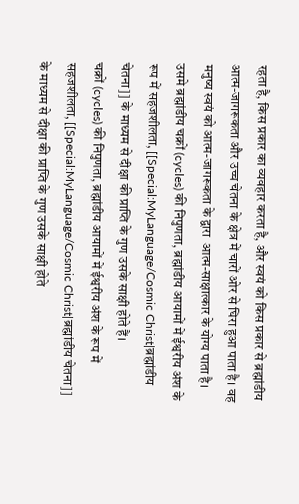रहता है, किस प्रकार का व्यवहार करता है, और स्वयं को किस प्रकार से ब्रह्मांडीय आत्म-जागरूकता और उच्च चेतना के क्षेत्र में चारों ओर से घिरा हुआ पाता है। वह मनुष्य स्वयं को आत्म-जागरूकता के द्वारा  आत्म-साक्षात्कार के योग्य पाता है।  उसमे ब्रह्मांडीय चक्रों (cycles) की निपुणता, ब्रह्मांडीय आयामों में ईश्वरीय अंश के रूप में सहजशीलता, [[Special:MyLanguage/Cosmic Christ|ब्रह्मांडीय चेतना]] के माध्यम से दीक्षा की प्राप्ति के गुण उसके साक्षी होते हैं।
चक्रों (cycles) की निपुणता, ब्रह्मांडीय आयामों में ईश्वरीय अंश के रूप में सहजशीलता, [[Special:MyLanguage/Cosmic Christ|ब्रह्मांडीय चेतना]] के माध्यम से दीक्षा की प्राप्ति के गुण उसके साक्षी होते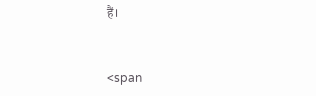हैं।


<span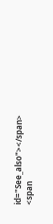id="See_also"></span>
<span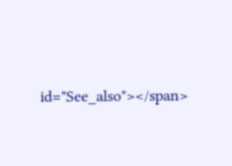id="See_also"></span>